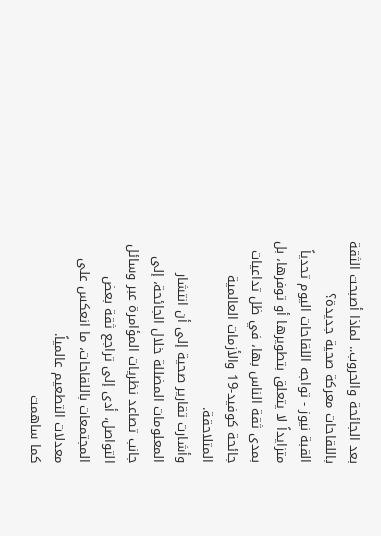بعد الجائحة والحروب.. لماذا أصبحت الثقة باللقاحات معركة صحية جديدة؟
القبة نيوز - تواجه اللقاحات اليوم تحدياً متزايداً لا يتعلق بتطويرها أو توفرها، بل بمدى ثقة الناس بها، في ظل تداعيات جائحة كوفيد-19 والأزمات العالمية المتلاحقة.
وأشارت تقارير صحية إلى أن انتشار المعلومات المضللة خلال الجائحة، إلى جانب تصاعد نظريات المؤامرة عبر وسائل التواصل، أدى إلى تراجع ثقة بعض المجتمعات باللقاحات، ما انعكس على معدلات التطعيم عالمياً.
كما ساهمت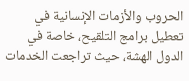الحروب والأزمات الإنسانية في تعطيل برامج التلقيح، خاصة في الدول الهشة، حيث تراجعت الخدمات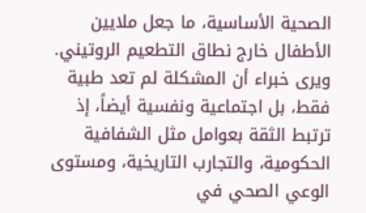الصحية الأساسية، ما جعل ملايين الأطفال خارج نطاق التطعيم الروتيني.
ويرى خبراء أن المشكلة لم تعد طبية فقط، بل اجتماعية ونفسية أيضاً، إذ ترتبط الثقة بعوامل مثل الشفافية الحكومية، والتجارب التاريخية، ومستوى الوعي الصحي في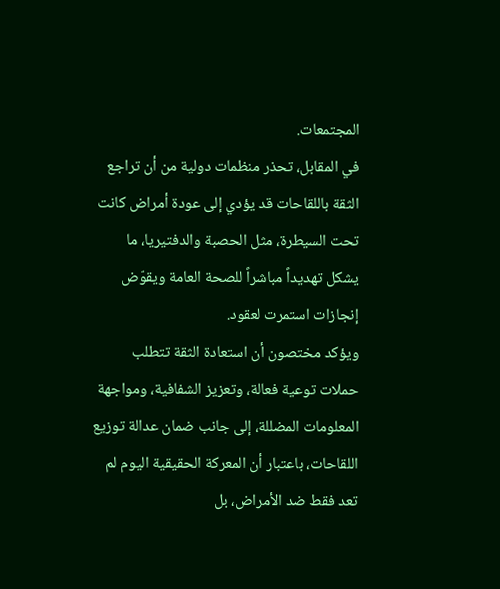المجتمعات.
في المقابل، تحذر منظمات دولية من أن تراجع الثقة باللقاحات قد يؤدي إلى عودة أمراض كانت تحت السيطرة، مثل الحصبة والدفتيريا، ما يشكل تهديداً مباشراً للصحة العامة ويقوّض إنجازات استمرت لعقود.
ويؤكد مختصون أن استعادة الثقة تتطلب حملات توعية فعالة، وتعزيز الشفافية، ومواجهة المعلومات المضللة، إلى جانب ضمان عدالة توزيع اللقاحات، باعتبار أن المعركة الحقيقية اليوم لم تعد فقط ضد الأمراض، بل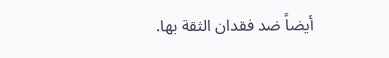أيضاً ضد فقدان الثقة بها.